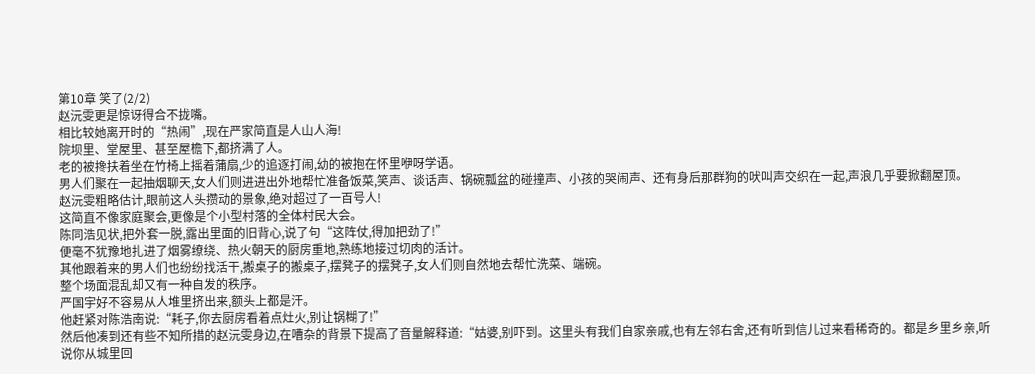第10章 笑了(2/2)
赵沅雯更是惊讶得合不拢嘴。
相比较她离开时的“热闹”,现在严家简直是人山人海!
院坝里、堂屋里、甚至屋檐下,都挤满了人。
老的被搀扶着坐在竹椅上摇着蒲扇,少的追逐打闹,幼的被抱在怀里咿呀学语。
男人们聚在一起抽烟聊天,女人们则进进出外地帮忙准备饭菜,笑声、谈话声、锅碗瓢盆的碰撞声、小孩的哭闹声、还有身后那群狗的吠叫声交织在一起,声浪几乎要掀翻屋顶。
赵沅雯粗略估计,眼前这人头攒动的景象,绝对超过了一百号人!
这简直不像家庭聚会,更像是个小型村落的全体村民大会。
陈同浩见状,把外套一脱,露出里面的旧背心,说了句“这阵仗,得加把劲了!”
便毫不犹豫地扎进了烟雾缭绕、热火朝天的厨房重地,熟练地接过切肉的活计。
其他跟着来的男人们也纷纷找活干,搬桌子的搬桌子,摆凳子的摆凳子,女人们则自然地去帮忙洗菜、端碗。
整个场面混乱却又有一种自发的秩序。
严国宇好不容易从人堆里挤出来,额头上都是汗。
他赶紧对陈浩南说:“耗子,你去厨房看着点灶火,别让锅糊了!”
然后他凑到还有些不知所措的赵沅雯身边,在嘈杂的背景下提高了音量解释道:“姑婆,别吓到。这里头有我们自家亲戚,也有左邻右舍,还有听到信儿过来看稀奇的。都是乡里乡亲,听说你从城里回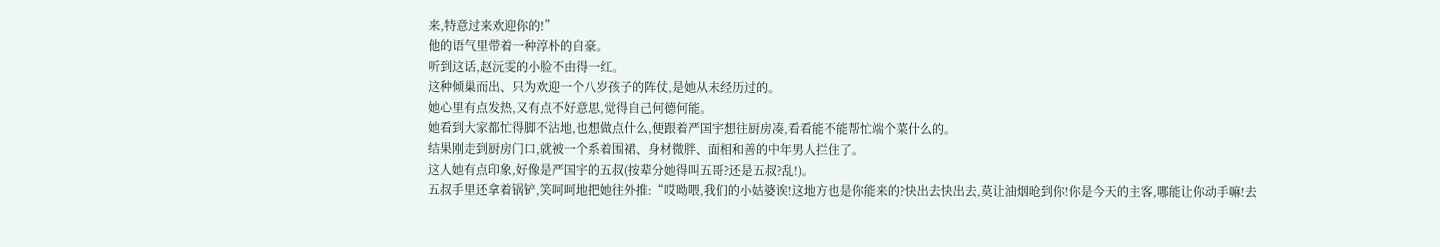来,特意过来欢迎你的!”
他的语气里带着一种淳朴的自豪。
听到这话,赵沅雯的小脸不由得一红。
这种倾巢而出、只为欢迎一个八岁孩子的阵仗,是她从未经历过的。
她心里有点发热,又有点不好意思,觉得自己何德何能。
她看到大家都忙得脚不沾地,也想做点什么,便跟着严国宇想往厨房凑,看看能不能帮忙端个菜什么的。
结果刚走到厨房门口,就被一个系着围裙、身材微胖、面相和善的中年男人拦住了。
这人她有点印象,好像是严国宇的五叔(按辈分她得叫五哥?还是五叔?乱!)。
五叔手里还拿着锅铲,笑呵呵地把她往外推:“哎呦喂,我们的小姑婆诶!这地方也是你能来的?快出去快出去,莫让油烟呛到你!你是今天的主客,哪能让你动手嘛!去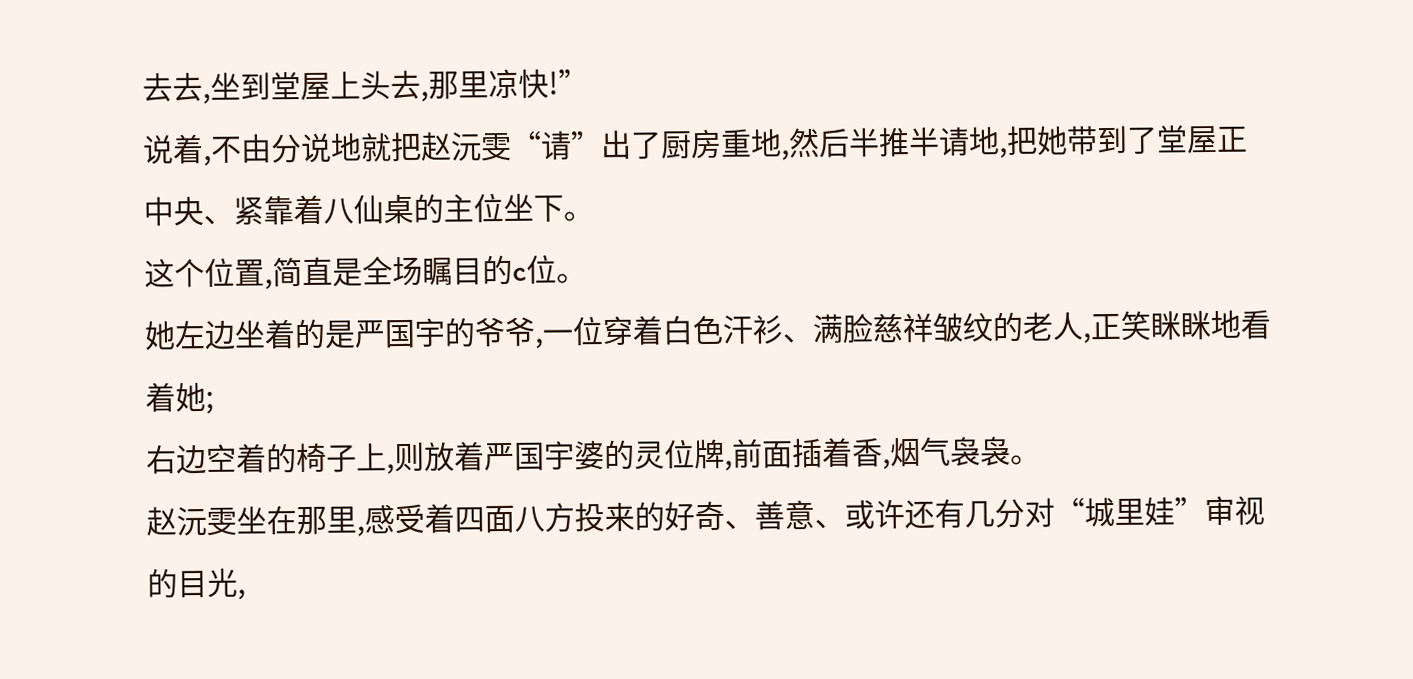去去,坐到堂屋上头去,那里凉快!”
说着,不由分说地就把赵沅雯“请”出了厨房重地,然后半推半请地,把她带到了堂屋正中央、紧靠着八仙桌的主位坐下。
这个位置,简直是全场瞩目的c位。
她左边坐着的是严国宇的爷爷,一位穿着白色汗衫、满脸慈祥皱纹的老人,正笑眯眯地看着她;
右边空着的椅子上,则放着严国宇婆的灵位牌,前面插着香,烟气袅袅。
赵沅雯坐在那里,感受着四面八方投来的好奇、善意、或许还有几分对“城里娃”审视的目光,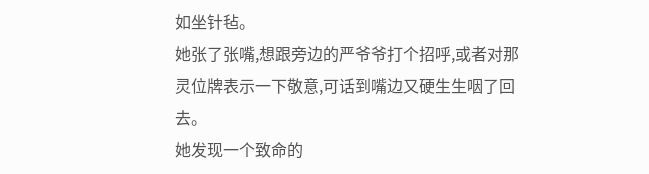如坐针毡。
她张了张嘴,想跟旁边的严爷爷打个招呼,或者对那灵位牌表示一下敬意,可话到嘴边又硬生生咽了回去。
她发现一个致命的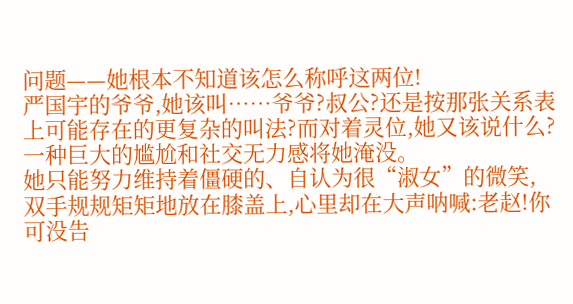问题——她根本不知道该怎么称呼这两位!
严国宇的爷爷,她该叫……爷爷?叔公?还是按那张关系表上可能存在的更复杂的叫法?而对着灵位,她又该说什么?
一种巨大的尴尬和社交无力感将她淹没。
她只能努力维持着僵硬的、自认为很“淑女”的微笑,双手规规矩矩地放在膝盖上,心里却在大声呐喊:老赵!你可没告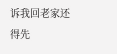诉我回老家还得先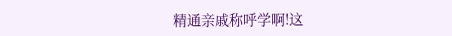精通亲戚称呼学啊!这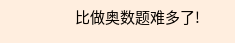比做奥数题难多了!